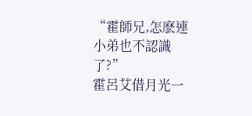“霍師兄,怎麽連小弟也不認識了?”
霍呂艾借月光一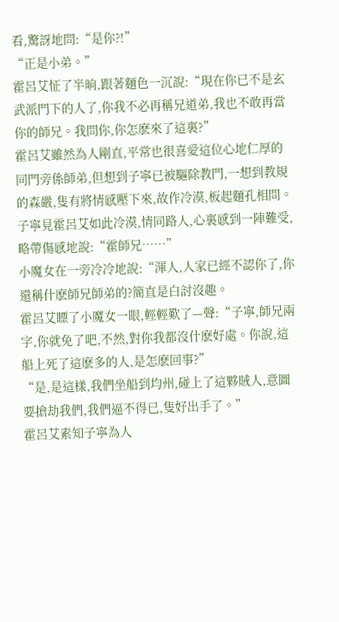看,驚訝地問:“是你?!”
“正是小弟。”
霍呂艾怔了半晌,跟著麵色一沉說:“現在你已不是玄武派門下的人了,你我不必再稱兄道弟,我也不敢再當你的師兄。我問你,你怎麽來了這裏?”
霍呂艾雖然為人剛直,平常也很喜愛這位心地仁厚的同門旁係師弟,但想到子寧已被驅除教門,一想到教規的森嚴,隻有將情感壓下來,故作冷漠,板起麵孔相問。
子寧見霍呂艾如此冷漠,情同路人,心裏感到一陣難受,略帶傷感地說:“霍師兄……”
小魔女在一旁冷冷地說:“渾人,人家已經不認你了,你還稱什麽師兄師弟的?簡直是白討沒趣。
霍呂艾瞟了小魔女一眼,輕輕歎了—聲:“子寧,師兄兩字,你就免了吧,不然,對你我都沒什麽好處。你說,這船上死了這麽多的人,是怎麽回事?”
“是,是這樣,我們坐船到均州,碰上了這夥賊人,意圖要搶劫我們,我們逼不得已,隻好出手了。”
霍呂艾素知子寧為人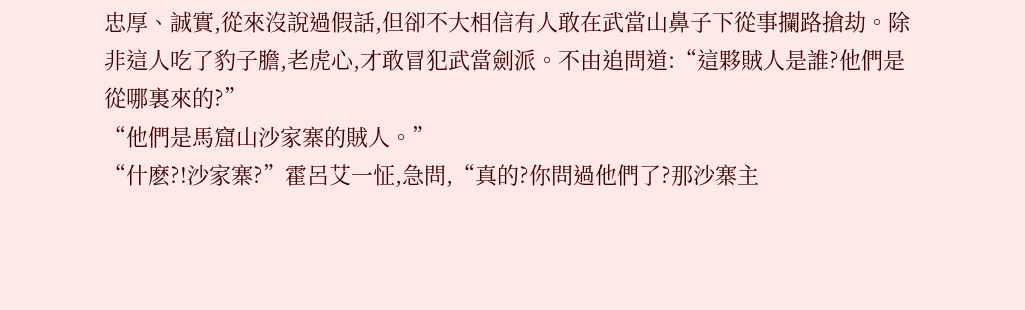忠厚、誠實,從來沒說過假話,但卻不大相信有人敢在武當山鼻子下從事攔路搶劫。除非這人吃了豹子膽,老虎心,才敢冒犯武當劍派。不由追問道:“這夥賊人是誰?他們是從哪裏來的?”
“他們是馬窟山沙家寨的賊人。”
“什麽?!沙家寨?”霍呂艾一怔,急問,“真的?你問過他們了?那沙寨主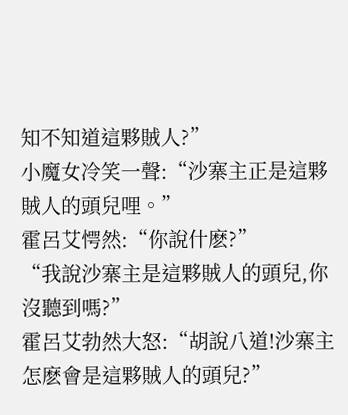知不知道這夥賊人?”
小魔女冷笑一聲:“沙寨主正是這夥賊人的頭兒哩。”
霍呂艾愕然:“你說什麽?”
“我說沙寨主是這夥賊人的頭兒,你沒聽到嗎?”
霍呂艾勃然大怒:“胡說八道!沙寨主怎麽會是這夥賊人的頭兒?”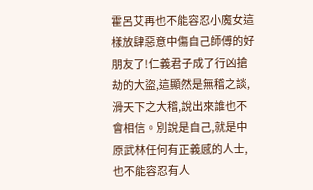霍呂艾再也不能容忍小魔女這樣放肆惡意中傷自己師傅的好朋友了!仁義君子成了行凶搶劫的大盜,這顯然是無稽之談,滑天下之大稽,說出來誰也不會相信。別說是自己,就是中原武林任何有正義感的人士,也不能容忍有人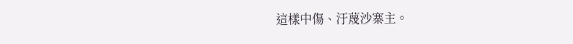這樣中傷、汙蔑沙寨主。